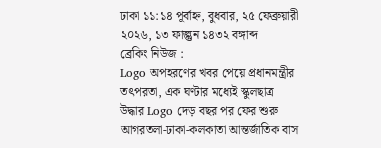ঢাকা ১১:১৪ পূর্বাহ্ন, বুধবার, ২৫ ফেব্রুয়ারী ২০২৬, ১৩ ফাল্গুন ১৪৩২ বঙ্গাব্দ
ব্রেকিং নিউজ :
Logo অপহরণের খবর পেয়ে প্রধানমন্ত্রীর তৎপরতা, এক ঘণ্টার মধ্যেই স্কুলছাত্র উদ্ধার Logo দেড় বছর পর ফের শুরু আগরতলা-ঢাকা-কলকাতা আন্তর্জাতিক বাস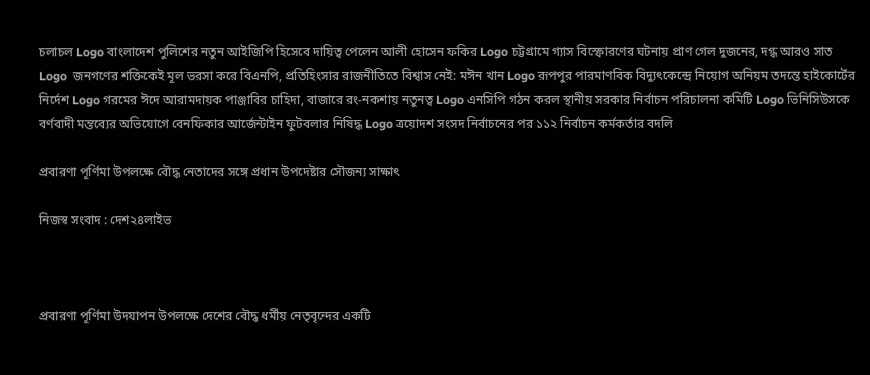চলাচল Logo বাংলাদেশ পুলিশের নতুন আইজিপি হিসেবে দায়িত্ব পেলেন আলী হোসেন ফকির Logo চট্টগ্রামে গ্যাস বিস্ফোরণের ঘটনায় প্রাণ গেল দুজনের, দগ্ধ আরও সাত Logo  জনগণের শক্তিকেই মূল ভরসা করে বিএনপি, প্রতিহিংসার রাজনীতিতে বিশ্বাস নেই: মঈন খান Logo রূপপুর পারমাণবিক বিদ্যুৎকেন্দ্রে নিয়োগ অনিয়ম তদন্তে হাইকোর্টের নির্দেশ Logo গরমের ঈদে আরামদায়ক পাঞ্জাবির চাহিদা, বাজারে রং-নকশায় নতুনত্ব Logo এনসিপি গঠন করল স্থানীয় সরকার নির্বাচন পরিচালনা কমিটি Logo ভিনিসিউসকে বর্ণবাদী মন্তব্যের অভিযোগে বেনফিকার আর্জেন্টাইন ফুটবলার নিষিদ্ধ Logo ত্রয়োদশ সংসদ নির্বাচনের পর ১১২ নির্বাচন কর্মকর্তার বদলি

প্রবারণা পূর্ণিমা উপলক্ষে বৌদ্ধ নেতাদের সঙ্গে প্রধান উপদেষ্টার সৌজন্য সাক্ষাৎ

নিজস্ব সংবাদ : দেশ২৪লাইভ



প্রবারণা পূর্ণিমা উদযাপন উপলক্ষে দেশের বৌদ্ধ ধর্মীয় নেতৃবৃন্দের একটি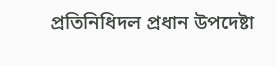প্রতিনিধিদল প্রধান উপদেষ্টা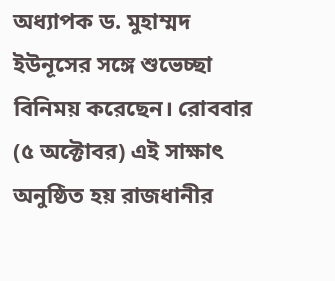অধ্যাপক ড. মুহাম্মদ ইউনূসের সঙ্গে শুভেচ্ছা বিনিময় করেছেন। রোববার (৫ অক্টোবর) এই সাক্ষাৎ অনুষ্ঠিত হয় রাজধানীর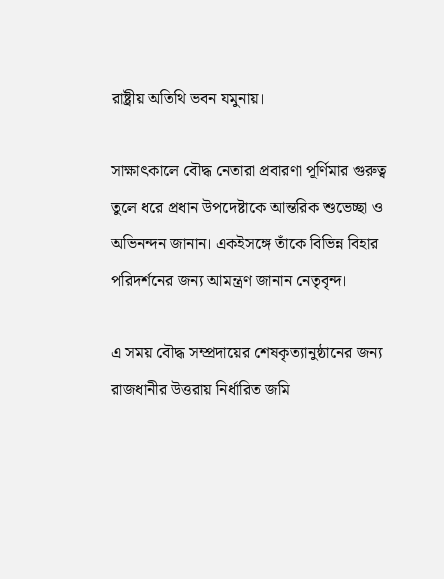রাষ্ট্রীয় অতিথি ভবন যমুনায়।

সাক্ষাৎকালে বৌদ্ধ নেতারা প্রবারণা পূর্ণিমার গুরুত্ব তুলে ধরে প্রধান উপদেষ্টাকে আন্তরিক শুভেচ্ছা ও অভিনন্দন জানান। একইসঙ্গে তাঁকে বিভিন্ন বিহার পরিদর্শনের জন্য আমন্ত্রণ জানান নেতৃবৃন্দ।

এ সময় বৌদ্ধ সম্প্রদায়ের শেষকৃত্যানুষ্ঠানের জন্য রাজধানীর উত্তরায় নির্ধারিত জমি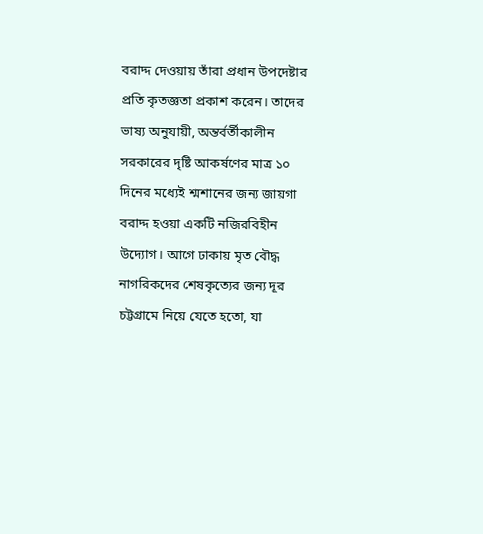বরাদ্দ দেওয়ায় তাঁরা প্রধান উপদেষ্টার প্রতি কৃতজ্ঞতা প্রকাশ করেন। তাদের ভাষ্য অনুযায়ী, অন্তর্বর্তীকালীন সরকারের দৃষ্টি আকর্ষণের মাত্র ১০ দিনের মধ্যেই শ্মশানের জন্য জায়গা বরাদ্দ হওয়া একটি নজিরবিহীন উদ্যোগ। আগে ঢাকায় মৃত বৌদ্ধ নাগরিকদের শেষকৃত্যের জন্য দূর চট্টগ্রামে নিয়ে যেতে হতো, যা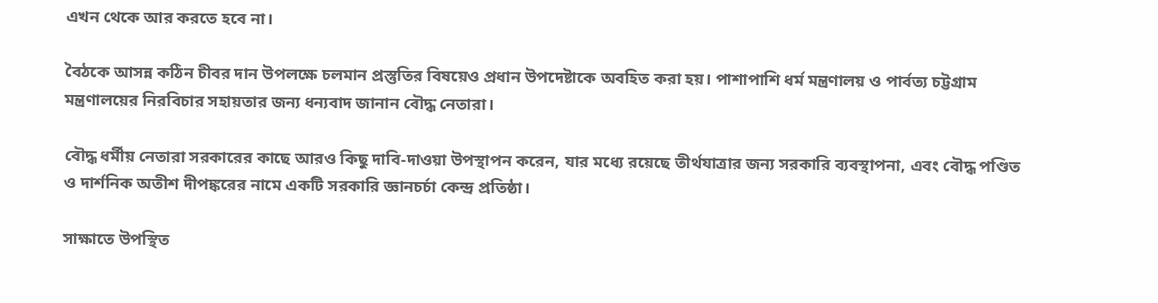এখন থেকে আর করতে হবে না।

বৈঠকে আসন্ন কঠিন চীবর দান উপলক্ষে চলমান প্রস্তুতির বিষয়েও প্রধান উপদেষ্টাকে অবহিত করা হয়। পাশাপাশি ধর্ম মন্ত্রণালয় ও পার্বত্য চট্টগ্রাম মন্ত্রণালয়ের নিরবিচার সহায়তার জন্য ধন্যবাদ জানান বৌদ্ধ নেতারা।

বৌদ্ধ ধর্মীয় নেতারা সরকারের কাছে আরও কিছু দাবি-দাওয়া উপস্থাপন করেন, যার মধ্যে রয়েছে তীর্থযাত্রার জন্য সরকারি ব্যবস্থাপনা, এবং বৌদ্ধ পণ্ডিত ও দার্শনিক অতীশ দীপঙ্করের নামে একটি সরকারি জ্ঞানচর্চা কেন্দ্র প্রতিষ্ঠা।

সাক্ষাতে উপস্থিত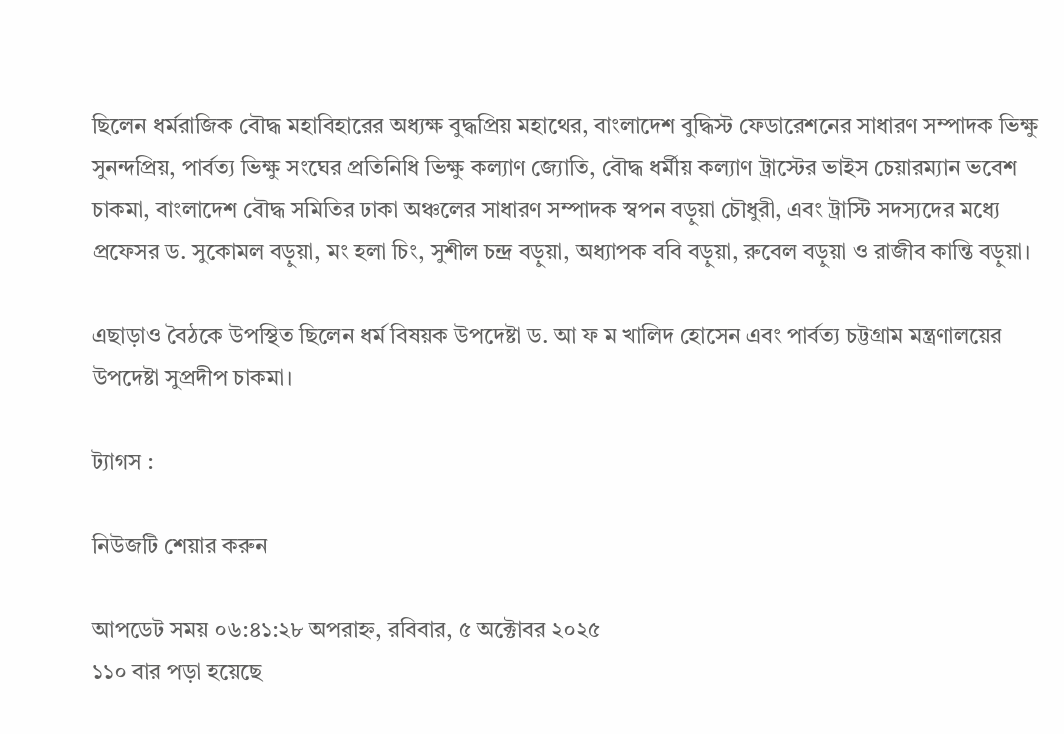ছিলেন ধর্মরাজিক বৌদ্ধ মহাবিহারের অধ্যক্ষ বুদ্ধপ্রিয় মহাথের, বাংলাদেশ বুদ্ধিস্ট ফেডারেশনের সাধারণ সম্পাদক ভিক্ষু সুনন্দপ্রিয়, পার্বত্য ভিক্ষু সংঘের প্রতিনিধি ভিক্ষু কল্যাণ জ্যোতি, বৌদ্ধ ধর্মীয় কল্যাণ ট্রাস্টের ভাইস চেয়ারম্যান ভবেশ চাকমা, বাংলাদেশ বৌদ্ধ সমিতির ঢাকা অঞ্চলের সাধারণ সম্পাদক স্বপন বড়ুয়া চৌধুরী, এবং ট্রাস্টি সদস্যদের মধ্যে প্রফেসর ড. সুকোমল বড়ুয়া, মং হলা চিং, সুশীল চন্দ্র বড়ুয়া, অধ্যাপক ববি বড়ুয়া, রুবেল বড়ুয়া ও রাজীব কান্তি বড়ুয়া।

এছাড়াও বৈঠকে উপস্থিত ছিলেন ধর্ম বিষয়ক উপদেষ্টা ড. আ ফ ম খালিদ হোসেন এবং পার্বত্য চট্টগ্রাম মন্ত্রণালয়ের উপদেষ্টা সুপ্রদীপ চাকমা।

ট্যাগস :

নিউজটি শেয়ার করুন

আপডেট সময় ০৬:৪১:২৮ অপরাহ্ন, রবিবার, ৫ অক্টোবর ২০২৫
১১০ বার পড়া হয়েছে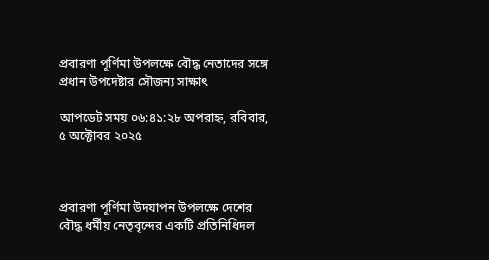প্রবারণা পূর্ণিমা উপলক্ষে বৌদ্ধ নেতাদের সঙ্গে প্রধান উপদেষ্টার সৌজন্য সাক্ষাৎ

আপডেট সময় ০৬:৪১:২৮ অপরাহ্ন, রবিবার, ৫ অক্টোবর ২০২৫



প্রবারণা পূর্ণিমা উদযাপন উপলক্ষে দেশের বৌদ্ধ ধর্মীয় নেতৃবৃন্দের একটি প্রতিনিধিদল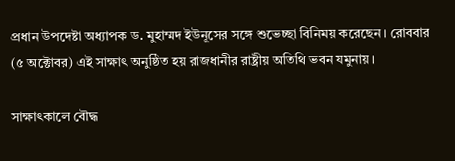প্রধান উপদেষ্টা অধ্যাপক ড. মুহাম্মদ ইউনূসের সঙ্গে শুভেচ্ছা বিনিময় করেছেন। রোববার (৫ অক্টোবর) এই সাক্ষাৎ অনুষ্ঠিত হয় রাজধানীর রাষ্ট্রীয় অতিথি ভবন যমুনায়।

সাক্ষাৎকালে বৌদ্ধ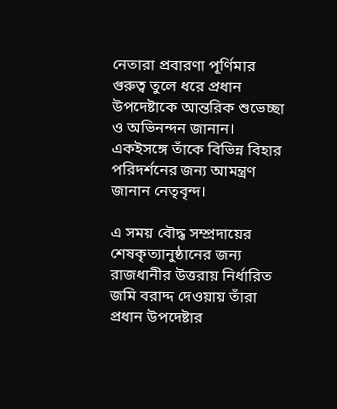নেতারা প্রবারণা পূর্ণিমার গুরুত্ব তুলে ধরে প্রধান উপদেষ্টাকে আন্তরিক শুভেচ্ছা ও অভিনন্দন জানান। একইসঙ্গে তাঁকে বিভিন্ন বিহার পরিদর্শনের জন্য আমন্ত্রণ জানান নেতৃবৃন্দ।

এ সময় বৌদ্ধ সম্প্রদায়ের শেষকৃত্যানুষ্ঠানের জন্য রাজধানীর উত্তরায় নির্ধারিত জমি বরাদ্দ দেওয়ায় তাঁরা প্রধান উপদেষ্টার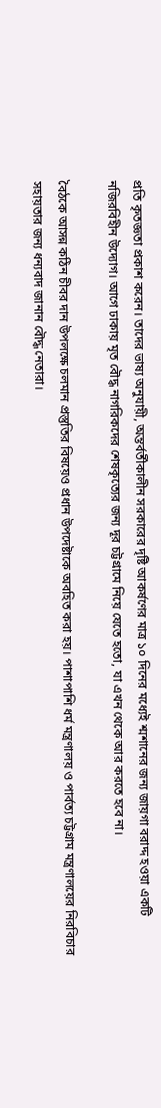প্রতি কৃতজ্ঞতা প্রকাশ করেন। তাদের ভাষ্য অনুযায়ী, অন্তর্বর্তীকালীন সরকারের দৃষ্টি আকর্ষণের মাত্র ১০ দিনের মধ্যেই শ্মশানের জন্য জায়গা বরাদ্দ হওয়া একটি নজিরবিহীন উদ্যোগ। আগে ঢাকায় মৃত বৌদ্ধ নাগরিকদের শেষকৃত্যের জন্য দূর চট্টগ্রামে নিয়ে যেতে হতো, যা এখন থেকে আর করতে হবে না।

বৈঠকে আসন্ন কঠিন চীবর দান উপলক্ষে চলমান প্রস্তুতির বিষয়েও প্রধান উপদেষ্টাকে অবহিত করা হয়। পাশাপাশি ধর্ম মন্ত্রণালয় ও পার্বত্য চট্টগ্রাম মন্ত্রণালয়ের নিরবিচার সহায়তার জন্য ধন্যবাদ জানান বৌদ্ধ নেতারা।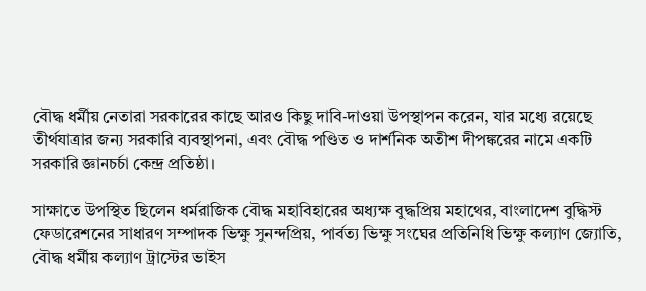বৌদ্ধ ধর্মীয় নেতারা সরকারের কাছে আরও কিছু দাবি-দাওয়া উপস্থাপন করেন, যার মধ্যে রয়েছে তীর্থযাত্রার জন্য সরকারি ব্যবস্থাপনা, এবং বৌদ্ধ পণ্ডিত ও দার্শনিক অতীশ দীপঙ্করের নামে একটি সরকারি জ্ঞানচর্চা কেন্দ্র প্রতিষ্ঠা।

সাক্ষাতে উপস্থিত ছিলেন ধর্মরাজিক বৌদ্ধ মহাবিহারের অধ্যক্ষ বুদ্ধপ্রিয় মহাথের, বাংলাদেশ বুদ্ধিস্ট ফেডারেশনের সাধারণ সম্পাদক ভিক্ষু সুনন্দপ্রিয়, পার্বত্য ভিক্ষু সংঘের প্রতিনিধি ভিক্ষু কল্যাণ জ্যোতি, বৌদ্ধ ধর্মীয় কল্যাণ ট্রাস্টের ভাইস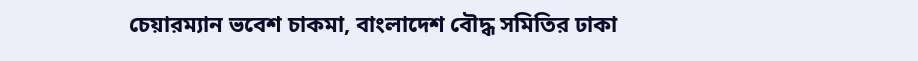চেয়ারম্যান ভবেশ চাকমা, বাংলাদেশ বৌদ্ধ সমিতির ঢাকা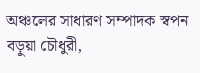অঞ্চলের সাধারণ সম্পাদক স্বপন বড়ুয়া চৌধুরী,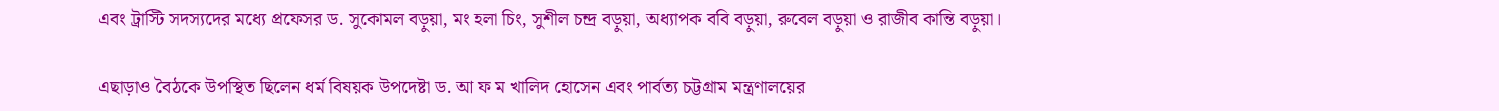এবং ট্রাস্টি সদস্যদের মধ্যে প্রফেসর ড. সুকোমল বড়ুয়া, মং হলা চিং, সুশীল চন্দ্র বড়ুয়া, অধ্যাপক ববি বড়ুয়া, রুবেল বড়ুয়া ও রাজীব কান্তি বড়ুয়া।

এছাড়াও বৈঠকে উপস্থিত ছিলেন ধর্ম বিষয়ক উপদেষ্টা ড. আ ফ ম খালিদ হোসেন এবং পার্বত্য চট্টগ্রাম মন্ত্রণালয়ের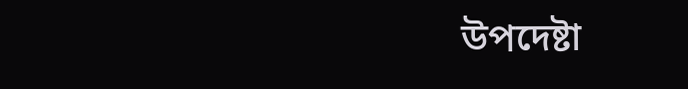উপদেষ্টা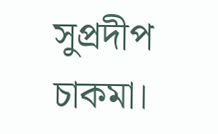সুপ্রদীপ চাকমা।